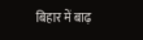बिहार में बाढ़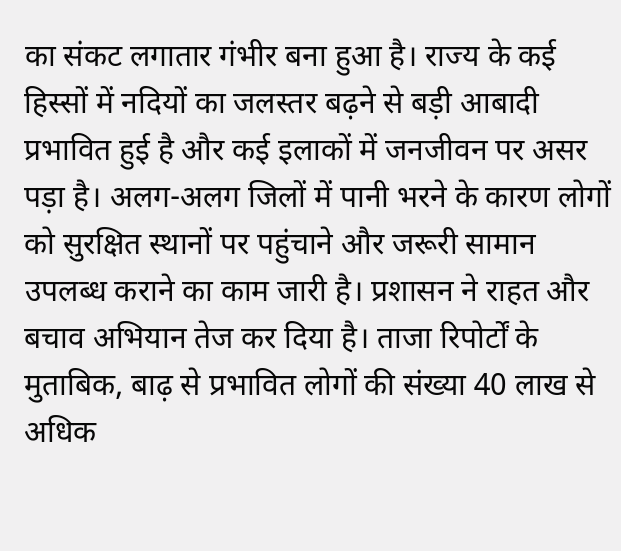का संकट लगातार गंभीर बना हुआ है। राज्य के कई हिस्सों में नदियों का जलस्तर बढ़ने से बड़ी आबादी प्रभावित हुई है और कई इलाकों में जनजीवन पर असर पड़ा है। अलग-अलग जिलों में पानी भरने के कारण लोगों को सुरक्षित स्थानों पर पहुंचाने और जरूरी सामान उपलब्ध कराने का काम जारी है। प्रशासन ने राहत और बचाव अभियान तेज कर दिया है। ताजा रिपोर्टों के मुताबिक, बाढ़ से प्रभावित लोगों की संख्या 40 लाख से अधिक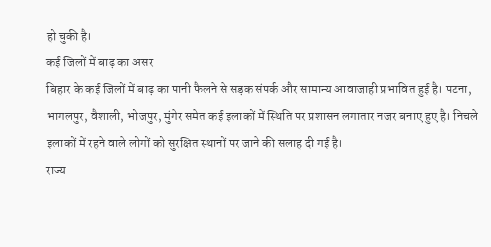हो चुकी है।
कई जिलों में बाढ़ का असर
बिहार के कई जिलों में बाढ़ का पानी फैलने से सड़क संपर्क और सामान्य आवाजाही प्रभावित हुई है। पटना, भागलपुर, वैशाली, भोजपुर, मुंगेर समेत कई इलाकों में स्थिति पर प्रशासन लगातार नजर बनाए हुए है। निचले इलाकों में रहने वाले लोगों को सुरक्षित स्थानों पर जाने की सलाह दी गई है।
राज्य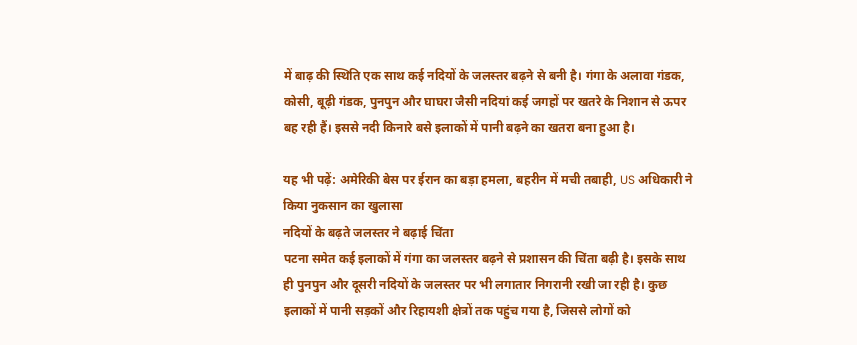में बाढ़ की स्थिति एक साथ कई नदियों के जलस्तर बढ़ने से बनी है। गंगा के अलावा गंडक, कोसी, बूढ़ी गंडक, पुनपुन और घाघरा जैसी नदियां कई जगहों पर खतरे के निशान से ऊपर बह रही हैं। इससे नदी किनारे बसे इलाकों में पानी बढ़ने का खतरा बना हुआ है।

यह भी पढ़ें: अमेरिकी बेस पर ईरान का बड़ा हमला, बहरीन में मची तबाही, US अधिकारी ने किया नुकसान का खुलासा
नदियों के बढ़ते जलस्तर ने बढ़ाई चिंता
पटना समेत कई इलाकों में गंगा का जलस्तर बढ़ने से प्रशासन की चिंता बढ़ी है। इसके साथ ही पुनपुन और दूसरी नदियों के जलस्तर पर भी लगातार निगरानी रखी जा रही है। कुछ इलाकों में पानी सड़कों और रिहायशी क्षेत्रों तक पहुंच गया है, जिससे लोगों को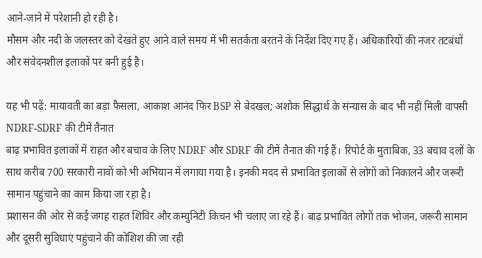आने-जाने में परेशानी हो रही है।
मौसम और नदी के जलस्तर को देखते हुए आने वाले समय में भी सतर्कता बरतने के निर्देश दिए गए हैं। अधिकारियों की नजर तटबंधों और संवेदनशील इलाकों पर बनी हुई है।

यह भी पढ़ें: मायावती का बड़ा फैसला, आकाश आनंद फिर BSP से बेदखल; अशोक सिद्धार्थ के संन्यास के बाद भी नहीं मिली वापसी
NDRF-SDRF की टीमें तैनात
बाढ़ प्रभावित इलाकों में राहत और बचाव के लिए NDRF और SDRF की टीमें तैनात की गई हैं। रिपोर्ट के मुताबिक, 33 बचाव दलों के साथ करीब 700 सरकारी नावों को भी अभियान में लगाया गया है। इनकी मदद से प्रभावित इलाकों से लोगों को निकालने और जरूरी सामान पहुंचाने का काम किया जा रहा है।
प्रशासन की ओर से कई जगह राहत शिविर और कम्युनिटी किचन भी चलाए जा रहे हैं। बाढ़ प्रभावित लोगों तक भोजन, जरूरी सामान और दूसरी सुविधाएं पहुंचाने की कोशिश की जा रही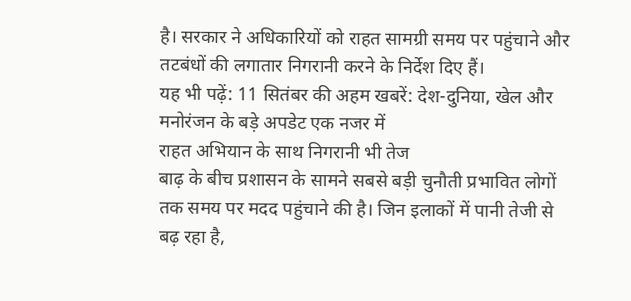है। सरकार ने अधिकारियों को राहत सामग्री समय पर पहुंचाने और तटबंधों की लगातार निगरानी करने के निर्देश दिए हैं।
यह भी पढ़ें: 11 सितंबर की अहम खबरें: देश-दुनिया, खेल और मनोरंजन के बड़े अपडेट एक नजर में
राहत अभियान के साथ निगरानी भी तेज
बाढ़ के बीच प्रशासन के सामने सबसे बड़ी चुनौती प्रभावित लोगों तक समय पर मदद पहुंचाने की है। जिन इलाकों में पानी तेजी से बढ़ रहा है,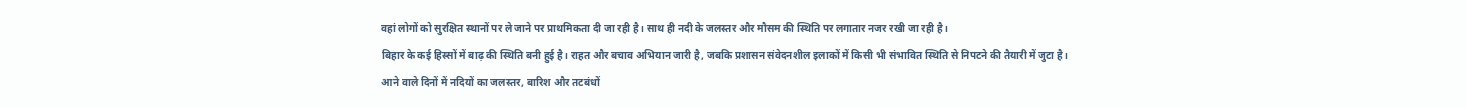वहां लोगों को सुरक्षित स्थानों पर ले जाने पर प्राथमिकता दी जा रही है। साथ ही नदी के जलस्तर और मौसम की स्थिति पर लगातार नजर रखी जा रही है।
बिहार के कई हिस्सों में बाढ़ की स्थिति बनी हुई है। राहत और बचाव अभियान जारी है, जबकि प्रशासन संवेदनशील इलाकों में किसी भी संभावित स्थिति से निपटने की तैयारी में जुटा है। आने वाले दिनों में नदियों का जलस्तर, बारिश और तटबंधों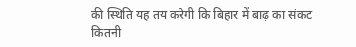की स्थिति यह तय करेगी कि बिहार में बाढ़ का संकट कितनी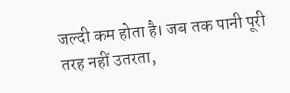जल्दी कम होता है। जब तक पानी पूरी तरह नहीं उतरता,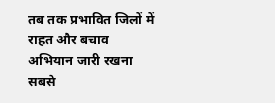तब तक प्रभावित जिलों में राहत और बचाव अभियान जारी रखना सबसे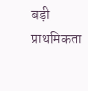बड़ी प्राथमिकता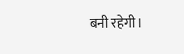बनी रहेगी।